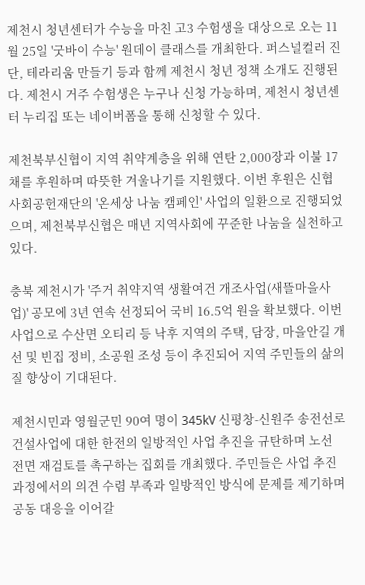제천시 청년센터가 수능을 마친 고3 수험생을 대상으로 오는 11월 25일 '굿바이 수능' 원데이 클래스를 개최한다. 퍼스널컬러 진단, 테라리움 만들기 등과 함께 제천시 청년 정책 소개도 진행된다. 제천시 거주 수험생은 누구나 신청 가능하며, 제천시 청년센터 누리집 또는 네이버폼을 통해 신청할 수 있다.

제천북부신협이 지역 취약계층을 위해 연탄 2,000장과 이불 17채를 후원하며 따뜻한 겨울나기를 지원했다. 이번 후원은 신협사회공헌재단의 '온세상 나눔 캠페인' 사업의 일환으로 진행되었으며, 제천북부신협은 매년 지역사회에 꾸준한 나눔을 실천하고 있다.

충북 제천시가 '주거 취약지역 생활여건 개조사업(새뜰마을사업)' 공모에 3년 연속 선정되어 국비 16.5억 원을 확보했다. 이번 사업으로 수산면 오티리 등 낙후 지역의 주택, 담장, 마을안길 개선 및 빈집 정비, 소공원 조성 등이 추진되어 지역 주민들의 삶의 질 향상이 기대된다.

제천시민과 영월군민 90여 명이 345kV 신평창-신원주 송전선로 건설사업에 대한 한전의 일방적인 사업 추진을 규탄하며 노선 전면 재검토를 촉구하는 집회를 개최했다. 주민들은 사업 추진 과정에서의 의견 수렴 부족과 일방적인 방식에 문제를 제기하며 공동 대응을 이어갈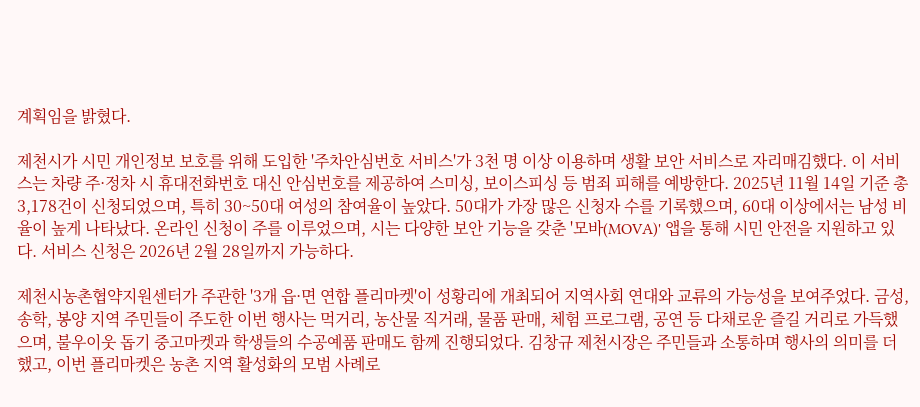계획임을 밝혔다.

제천시가 시민 개인정보 보호를 위해 도입한 '주차안심번호 서비스'가 3천 명 이상 이용하며 생활 보안 서비스로 자리매김했다. 이 서비스는 차량 주·정차 시 휴대전화번호 대신 안심번호를 제공하여 스미싱, 보이스피싱 등 범죄 피해를 예방한다. 2025년 11월 14일 기준 총 3,178건이 신청되었으며, 특히 30~50대 여성의 참여율이 높았다. 50대가 가장 많은 신청자 수를 기록했으며, 60대 이상에서는 남성 비율이 높게 나타났다. 온라인 신청이 주를 이루었으며, 시는 다양한 보안 기능을 갖춘 '모바(MOVA)' 앱을 통해 시민 안전을 지원하고 있다. 서비스 신청은 2026년 2월 28일까지 가능하다.

제천시농촌협약지원센터가 주관한 '3개 읍·면 연합 플리마켓'이 성황리에 개최되어 지역사회 연대와 교류의 가능성을 보여주었다. 금성, 송학, 봉양 지역 주민들이 주도한 이번 행사는 먹거리, 농산물 직거래, 물품 판매, 체험 프로그램, 공연 등 다채로운 즐길 거리로 가득했으며, 불우이웃 돕기 중고마켓과 학생들의 수공예품 판매도 함께 진행되었다. 김창규 제천시장은 주민들과 소통하며 행사의 의미를 더했고, 이번 플리마켓은 농촌 지역 활성화의 모범 사례로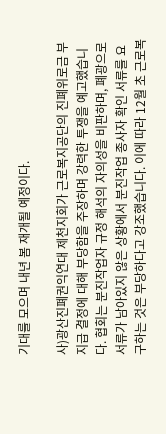기대를 모으며 내년 봄 재개될 예정이다.

사)광산진폐권익연대 제천지회가 근로복지공단의 진폐위로금 부지급 결정에 대해 부당함을 주장하며 강력한 투쟁을 예고했습니다. 협회는 분진작업자 규정 해석의 자의성을 비판하며, 폐광으로 서류가 남아있지 않은 상황에서 분진작업 종사자 확인 서류를 요구하는 것은 부당하다고 강조했습니다. 이에 따라 12월 초 근로복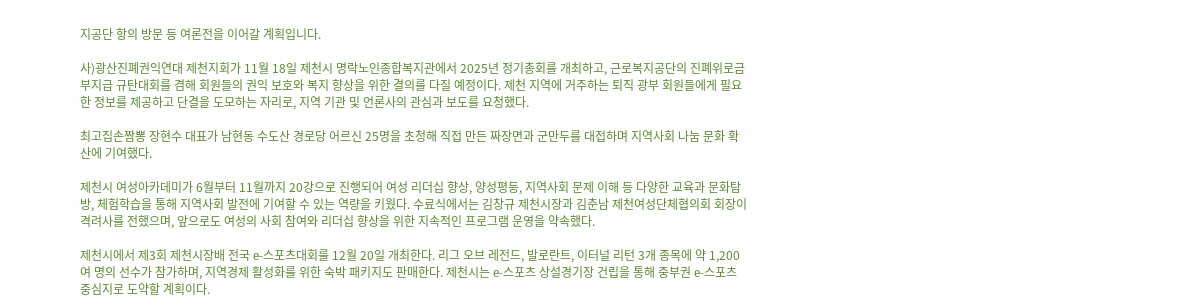지공단 항의 방문 등 여론전을 이어갈 계획입니다.

사)광산진폐권익연대 제천지회가 11월 18일 제천시 명락노인종합복지관에서 2025년 정기총회를 개최하고, 근로복지공단의 진폐위로금 부지급 규탄대회를 겸해 회원들의 권익 보호와 복지 향상을 위한 결의를 다질 예정이다. 제천 지역에 거주하는 퇴직 광부 회원들에게 필요한 정보를 제공하고 단결을 도모하는 자리로, 지역 기관 및 언론사의 관심과 보도를 요청했다.

최고집손짬뽕 장현수 대표가 남현동 수도산 경로당 어르신 25명을 초청해 직접 만든 짜장면과 군만두를 대접하며 지역사회 나눔 문화 확산에 기여했다.

제천시 여성아카데미가 6월부터 11월까지 20강으로 진행되어 여성 리더십 향상, 양성평등, 지역사회 문제 이해 등 다양한 교육과 문화탐방, 체험학습을 통해 지역사회 발전에 기여할 수 있는 역량을 키웠다. 수료식에서는 김창규 제천시장과 김춘남 제천여성단체협의회 회장이 격려사를 전했으며, 앞으로도 여성의 사회 참여와 리더십 향상을 위한 지속적인 프로그램 운영을 약속했다.

제천시에서 제3회 제천시장배 전국 e-스포츠대회를 12월 20일 개최한다. 리그 오브 레전드, 발로란트, 이터널 리턴 3개 종목에 약 1,200여 명의 선수가 참가하며, 지역경제 활성화를 위한 숙박 패키지도 판매한다. 제천시는 e-스포츠 상설경기장 건립을 통해 중부권 e-스포츠 중심지로 도약할 계획이다.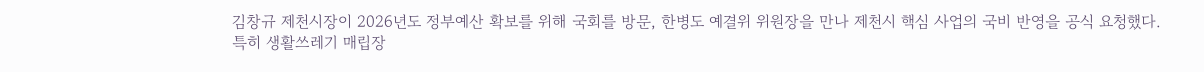김창규 제천시장이 2026년도 정부예산 확보를 위해 국회를 방문, 한병도 예결위 위원장을 만나 제천시 핵심 사업의 국비 반영을 공식 요청했다. 특히 생활쓰레기 매립장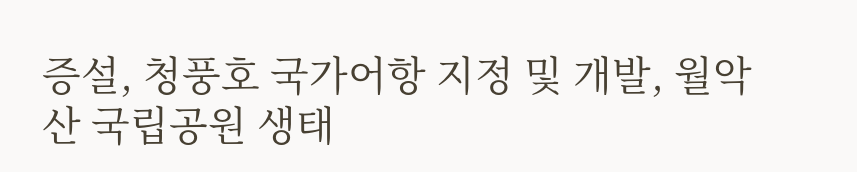증설, 청풍호 국가어항 지정 및 개발, 월악산 국립공원 생태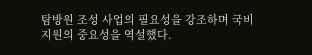탐방원 조성 사업의 필요성을 강조하며 국비 지원의 중요성을 역설했다.